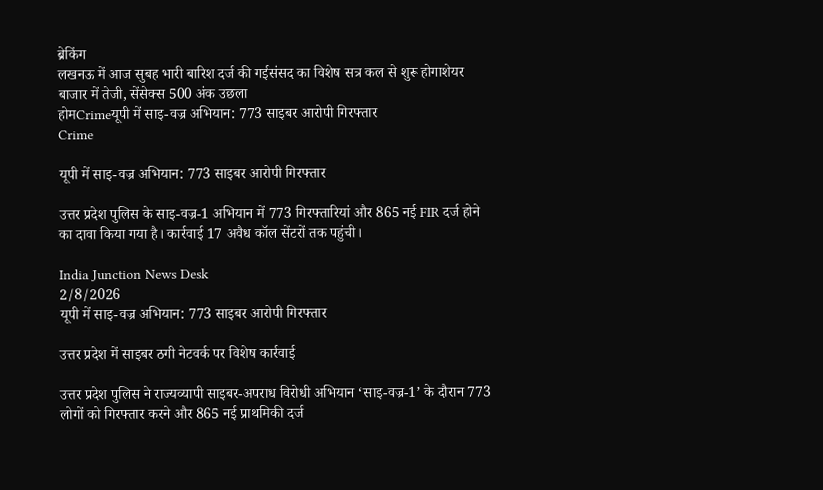ब्रेकिंग
लखनऊ में आज सुबह भारी बारिश दर्ज की गईसंसद का विशेष सत्र कल से शुरू होगाशेयर बाजार में तेजी, सेंसेक्स 500 अंक उछला
होमCrimeयूपी में साइ-वज्र अभियान: 773 साइबर आरोपी गिरफ्तार
Crime

यूपी में साइ-वज्र अभियान: 773 साइबर आरोपी गिरफ्तार

उत्तर प्रदेश पुलिस के साइ-वज्र-1 अभियान में 773 गिरफ्तारियां और 865 नई FIR दर्ज होने का दावा किया गया है। कार्रवाई 17 अवैध कॉल सेंटरों तक पहुंची।

India Junction News Desk
2/8/2026
यूपी में साइ-वज्र अभियान: 773 साइबर आरोपी गिरफ्तार

उत्तर प्रदेश में साइबर ठगी नेटवर्क पर विशेष कार्रवाई

उत्तर प्रदेश पुलिस ने राज्यव्यापी साइबर-अपराध विरोधी अभियान ‘साइ-वज्र-1’ के दौरान 773 लोगों को गिरफ्तार करने और 865 नई प्राथमिकी दर्ज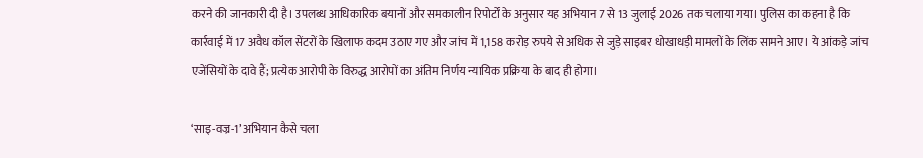करने की जानकारी दी है। उपलब्ध आधिकारिक बयानों और समकालीन रिपोर्टों के अनुसार यह अभियान 7 से 13 जुलाई 2026 तक चलाया गया। पुलिस का कहना है कि कार्रवाई में 17 अवैध कॉल सेंटरों के खिलाफ कदम उठाए गए और जांच में 1,158 करोड़ रुपये से अधिक से जुड़े साइबर धोखाधड़ी मामलों के लिंक सामने आए। ये आंकड़े जांच एजेंसियों के दावे हैं; प्रत्येक आरोपी के विरुद्ध आरोपों का अंतिम निर्णय न्यायिक प्रक्रिया के बाद ही होगा।

‘साइ-वज्र-1’ अभियान कैसे चला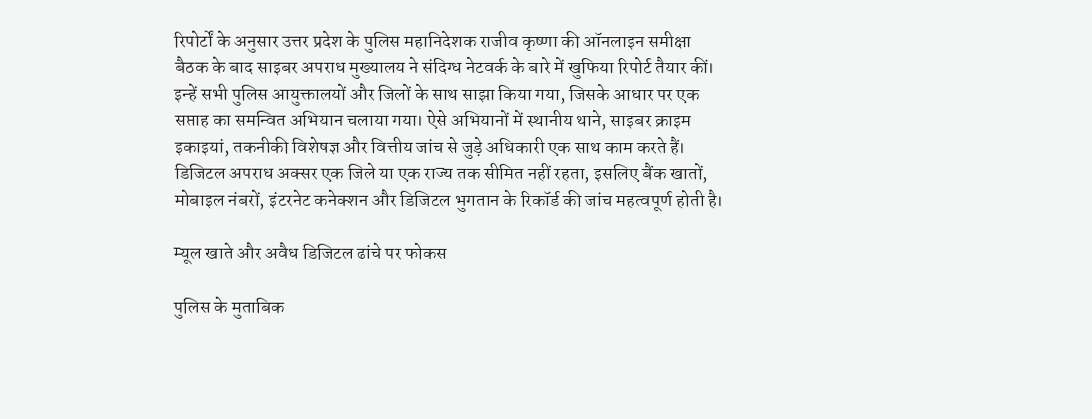रिपोर्टों के अनुसार उत्तर प्रदेश के पुलिस महानिदेशक राजीव कृष्णा की ऑनलाइन समीक्षा बैठक के बाद साइबर अपराध मुख्यालय ने संदिग्ध नेटवर्क के बारे में खुफिया रिपोर्ट तैयार कीं। इन्हें सभी पुलिस आयुक्तालयों और जिलों के साथ साझा किया गया, जिसके आधार पर एक सप्ताह का समन्वित अभियान चलाया गया। ऐसे अभियानों में स्थानीय थाने, साइबर क्राइम इकाइयां, तकनीकी विशेषज्ञ और वित्तीय जांच से जुड़े अधिकारी एक साथ काम करते हैं। डिजिटल अपराध अक्सर एक जिले या एक राज्य तक सीमित नहीं रहता, इसलिए बैंक खातों, मोबाइल नंबरों, इंटरनेट कनेक्शन और डिजिटल भुगतान के रिकॉर्ड की जांच महत्वपूर्ण होती है।

म्यूल खाते और अवैध डिजिटल ढांचे पर फोकस

पुलिस के मुताबिक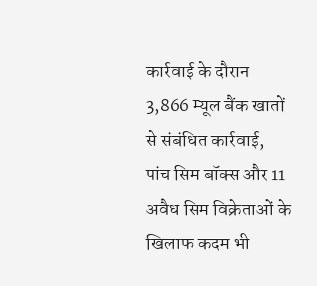कार्रवाई के दौरान 3,866 म्यूल बैंक खातों से संबंधित कार्रवाई, पांच सिम बॉक्स और 11 अवैध सिम विक्रेताओं के खिलाफ कदम भी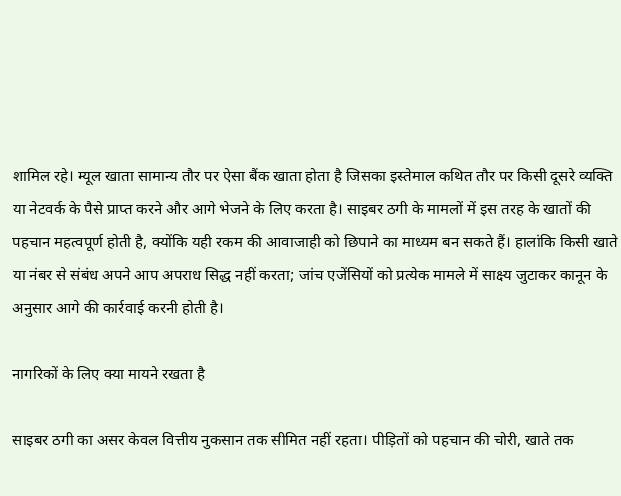शामिल रहे। म्यूल खाता सामान्य तौर पर ऐसा बैंक खाता होता है जिसका इस्तेमाल कथित तौर पर किसी दूसरे व्यक्ति या नेटवर्क के पैसे प्राप्त करने और आगे भेजने के लिए करता है। साइबर ठगी के मामलों में इस तरह के खातों की पहचान महत्वपूर्ण होती है, क्योंकि यही रकम की आवाजाही को छिपाने का माध्यम बन सकते हैं। हालांकि किसी खाते या नंबर से संबंध अपने आप अपराध सिद्ध नहीं करता; जांच एजेंसियों को प्रत्येक मामले में साक्ष्य जुटाकर कानून के अनुसार आगे की कार्रवाई करनी होती है।

नागरिकों के लिए क्या मायने रखता है

साइबर ठगी का असर केवल वित्तीय नुकसान तक सीमित नहीं रहता। पीड़ितों को पहचान की चोरी, खाते तक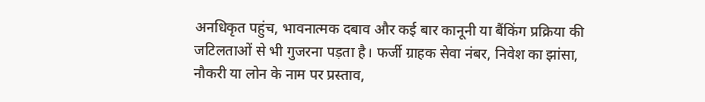अनधिकृत पहुंच, भावनात्मक दबाव और कई बार कानूनी या बैंकिंग प्रक्रिया की जटिलताओं से भी गुजरना पड़ता है। फर्जी ग्राहक सेवा नंबर, निवेश का झांसा, नौकरी या लोन के नाम पर प्रस्ताव,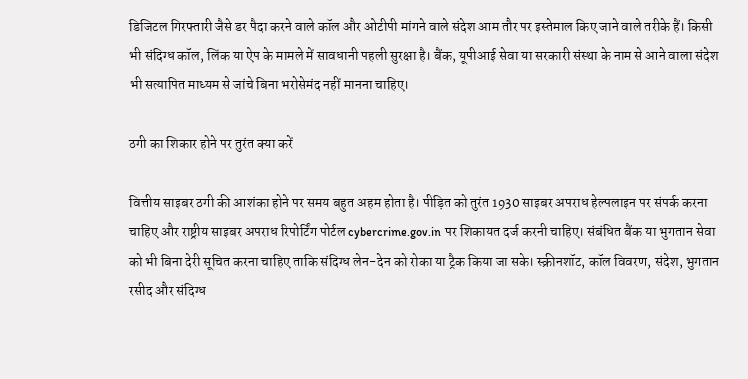डिजिटल गिरफ्तारी जैसे डर पैदा करने वाले कॉल और ओटीपी मांगने वाले संदेश आम तौर पर इस्तेमाल किए जाने वाले तरीके हैं। किसी भी संदिग्ध कॉल, लिंक या ऐप के मामले में सावधानी पहली सुरक्षा है। बैंक, यूपीआई सेवा या सरकारी संस्था के नाम से आने वाला संदेश भी सत्यापित माध्यम से जांचे बिना भरोसेमंद नहीं मानना चाहिए।

ठगी का शिकार होने पर तुरंत क्या करें

वित्तीय साइबर ठगी की आशंका होने पर समय बहुत अहम होता है। पीड़ित को तुरंत 1930 साइबर अपराध हेल्पलाइन पर संपर्क करना चाहिए और राष्ट्रीय साइबर अपराध रिपोर्टिंग पोर्टल cybercrime.gov.in पर शिकायत दर्ज करनी चाहिए। संबंधित बैंक या भुगतान सेवा को भी बिना देरी सूचित करना चाहिए ताकि संदिग्ध लेन-देन को रोका या ट्रैक किया जा सके। स्क्रीनशॉट, कॉल विवरण, संदेश, भुगतान रसीद और संदिग्ध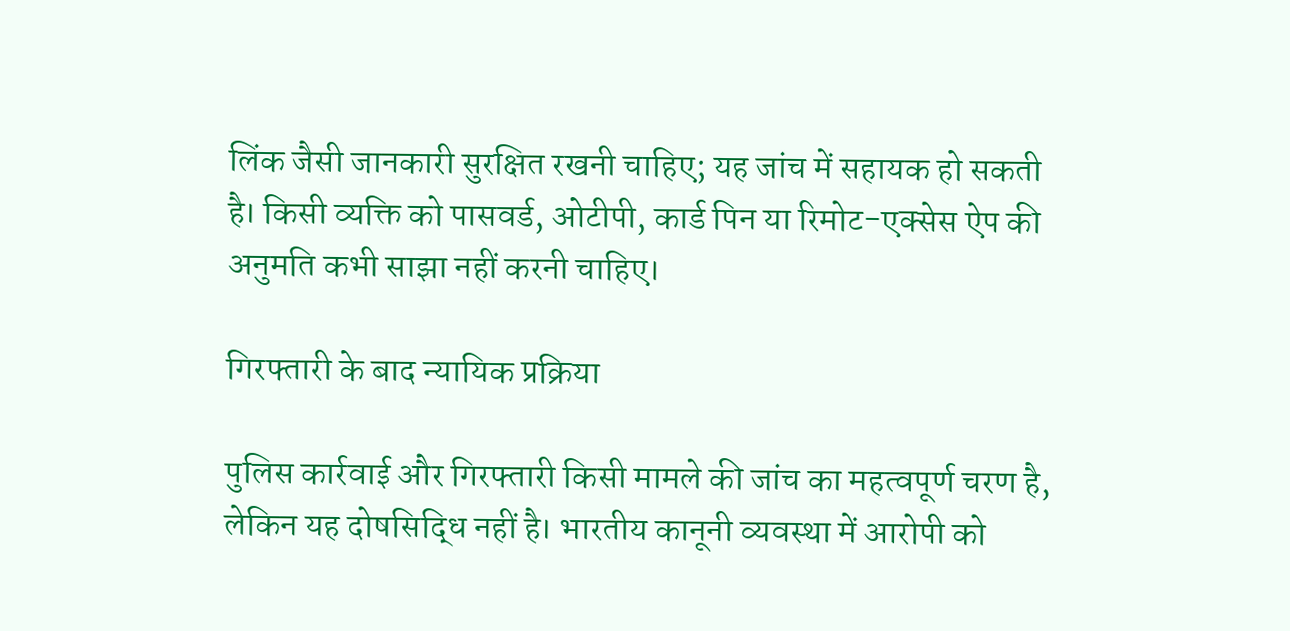लिंक जैसी जानकारी सुरक्षित रखनी चाहिए; यह जांच में सहायक हो सकती है। किसी व्यक्ति को पासवर्ड, ओटीपी, कार्ड पिन या रिमोट-एक्सेस ऐप की अनुमति कभी साझा नहीं करनी चाहिए।

गिरफ्तारी के बाद न्यायिक प्रक्रिया

पुलिस कार्रवाई और गिरफ्तारी किसी मामले की जांच का महत्वपूर्ण चरण है, लेकिन यह दोषसिद्धि नहीं है। भारतीय कानूनी व्यवस्था में आरोपी को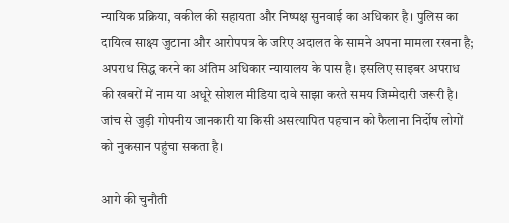न्यायिक प्रक्रिया, वकील की सहायता और निष्पक्ष सुनवाई का अधिकार है। पुलिस का दायित्व साक्ष्य जुटाना और आरोपपत्र के जरिए अदालत के सामने अपना मामला रखना है; अपराध सिद्ध करने का अंतिम अधिकार न्यायालय के पास है। इसलिए साइबर अपराध की खबरों में नाम या अधूरे सोशल मीडिया दावे साझा करते समय जिम्मेदारी जरूरी है। जांच से जुड़ी गोपनीय जानकारी या किसी असत्यापित पहचान को फैलाना निर्दोष लोगों को नुकसान पहुंचा सकता है।

आगे की चुनौती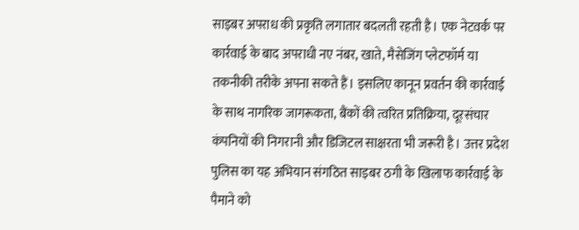साइबर अपराध की प्रकृति लगातार बदलती रहती है। एक नेटवर्क पर कार्रवाई के बाद अपराधी नए नंबर, खाते, मैसेजिंग प्लेटफॉर्म या तकनीकी तरीके अपना सकते हैं। इसलिए कानून प्रवर्तन की कार्रवाई के साथ नागरिक जागरूकता, बैंकों की त्वरित प्रतिक्रिया, दूरसंचार कंपनियों की निगरानी और डिजिटल साक्षरता भी जरूरी है। उत्तर प्रदेश पुलिस का यह अभियान संगठित साइबर ठगी के खिलाफ कार्रवाई के पैमाने को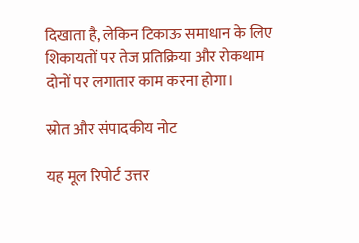दिखाता है, लेकिन टिकाऊ समाधान के लिए शिकायतों पर तेज प्रतिक्रिया और रोकथाम दोनों पर लगातार काम करना होगा।

स्रोत और संपादकीय नोट

यह मूल रिपोर्ट उत्तर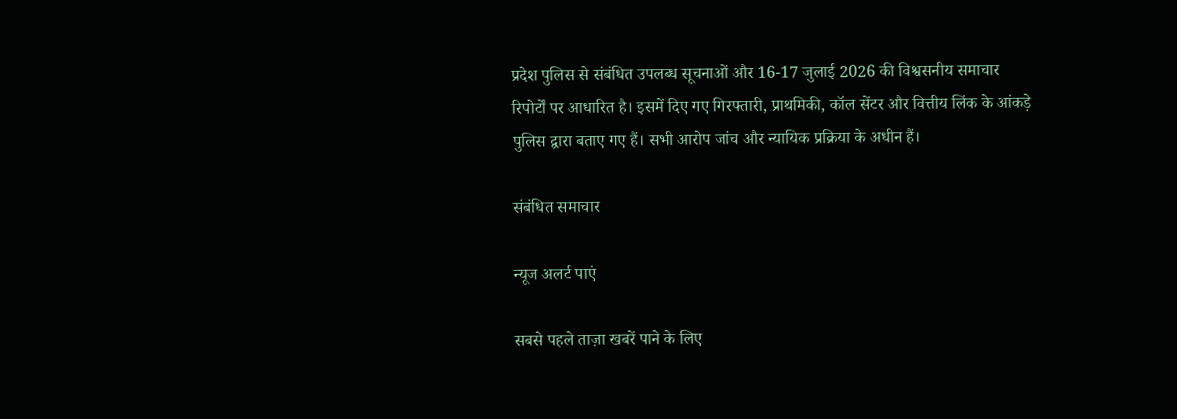प्रदेश पुलिस से संबंधित उपलब्ध सूचनाओं और 16-17 जुलाई 2026 की विश्वसनीय समाचार रिपोर्टों पर आधारित है। इसमें दिए गए गिरफ्तारी, प्राथमिकी, कॉल सेंटर और वित्तीय लिंक के आंकड़े पुलिस द्वारा बताए गए हैं। सभी आरोप जांच और न्यायिक प्रक्रिया के अधीन हैं।

संबंधित समाचार

न्यूज अलर्ट पाएं

सबसे पहले ताज़ा खबरें पाने के लिए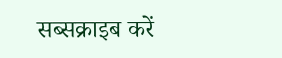सब्सक्राइब करें